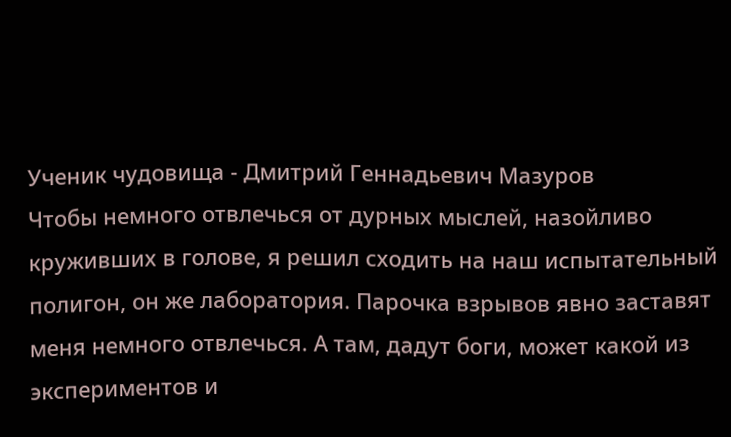Ученик чудовища - Дмитрий Геннадьевич Мазуров
Чтобы немного отвлечься от дурных мыслей, назойливо круживших в голове, я решил сходить на наш испытательный полигон, он же лаборатория. Парочка взрывов явно заставят меня немного отвлечься. А там, дадут боги, может какой из экспериментов и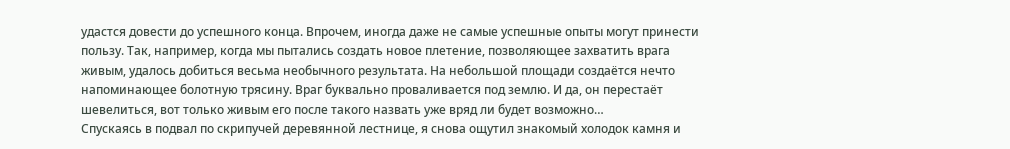удастся довести до успешного конца. Впрочем, иногда даже не самые успешные опыты могут принести пользу. Так, например, когда мы пытались создать новое плетение, позволяющее захватить врага живым, удалось добиться весьма необычного результата. На небольшой площади создаётся нечто напоминающее болотную трясину. Враг буквально проваливается под землю. И да, он перестаёт шевелиться, вот только живым его после такого назвать уже вряд ли будет возможно…
Спускаясь в подвал по скрипучей деревянной лестнице, я снова ощутил знакомый холодок камня и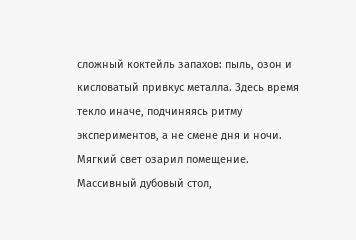сложный коктейль запахов: пыль, озон и кисловатый привкус металла. Здесь время текло иначе, подчиняясь ритму экспериментов, а не смене дня и ночи.
Мягкий свет озарил помещение. Массивный дубовый стол,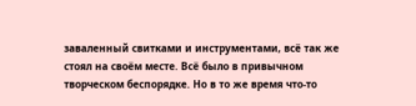заваленный свитками и инструментами, всё так же стоял на своём месте. Всё было в привычном творческом беспорядке. Но в то же время что-то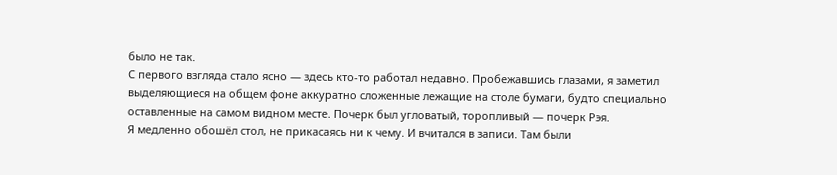было не так.
С первого взгляда стало ясно — здесь кто-то работал недавно. Пробежавшись глазами, я заметил выделяющиеся на общем фоне аккуратно сложенные лежащие на столе бумаги, будто специально оставленные на самом видном месте. Почерк был угловатый, торопливый — почерк Рэя.
Я медленно обошёл стол, не прикасаясь ни к чему. И вчитался в записи. Там были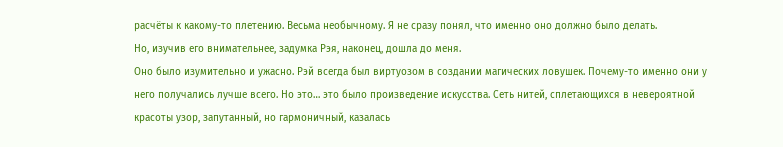расчёты к какому-то плетению. Весьма необычному. Я не сразу понял, что именно оно должно было делать.
Но, изучив его внимательнее, задумка Рэя, наконец, дошла до меня.
Оно было изумительно и ужасно. Рэй всегда был виртуозом в создании магических ловушек. Почему-то именно они у него получались лучше всего. Но это… это было произведение искусства. Сеть нитей, сплетающихся в невероятной красоты узор, запутанный, но гармоничный, казалась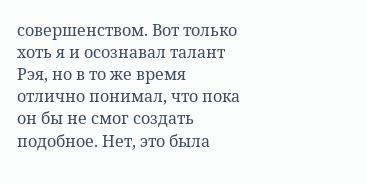совершенством. Вот только хоть я и осознавал талант Рэя, но в то же время отлично понимал, что пока он бы не смог создать подобное. Нет, это была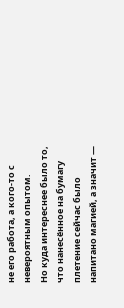не его работа, а кого-то с невероятным опытом.
Но куда интереснее было то, что нанесённое на бумагу плетение сейчас было напитано магией, а значит —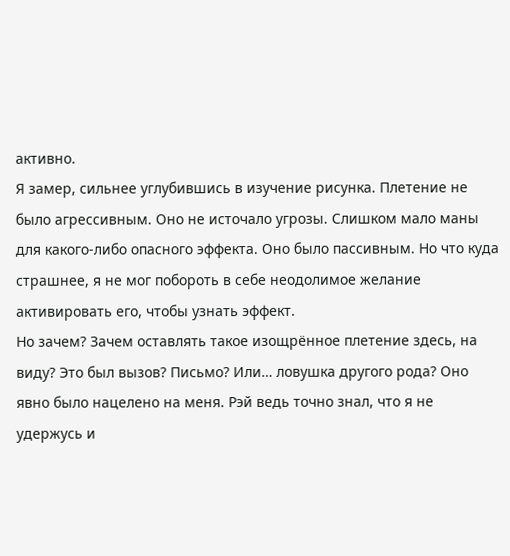активно.
Я замер, сильнее углубившись в изучение рисунка. Плетение не было агрессивным. Оно не источало угрозы. Слишком мало маны для какого-либо опасного эффекта. Оно было пассивным. Но что куда страшнее, я не мог побороть в себе неодолимое желание активировать его, чтобы узнать эффект.
Но зачем? Зачем оставлять такое изощрённое плетение здесь, на виду? Это был вызов? Письмо? Или… ловушка другого рода? Оно явно было нацелено на меня. Рэй ведь точно знал, что я не удержусь и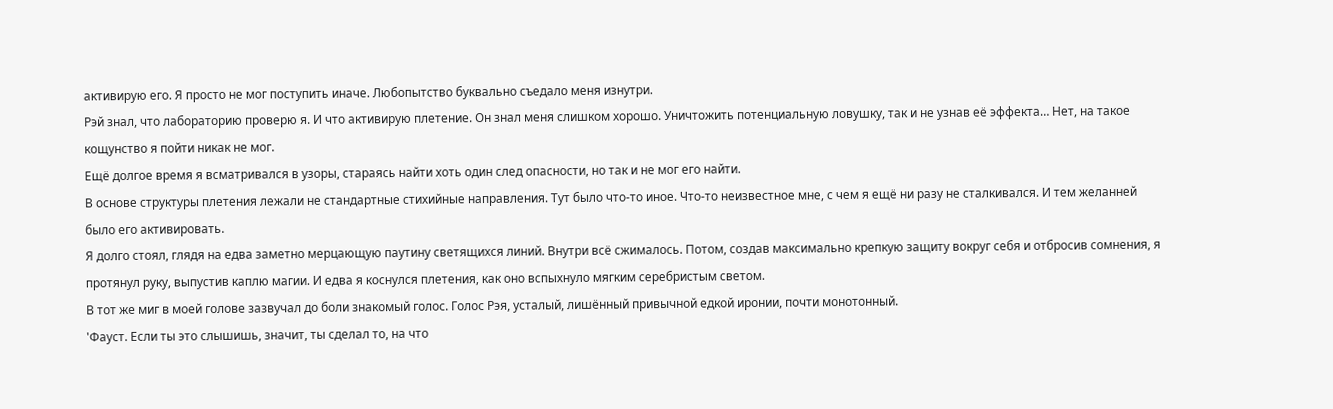активирую его. Я просто не мог поступить иначе. Любопытство буквально съедало меня изнутри.
Рэй знал, что лабораторию проверю я. И что активирую плетение. Он знал меня слишком хорошо. Уничтожить потенциальную ловушку, так и не узнав её эффекта… Нет, на такое кощунство я пойти никак не мог.
Ещё долгое время я всматривался в узоры, стараясь найти хоть один след опасности, но так и не мог его найти.
В основе структуры плетения лежали не стандартные стихийные направления. Тут было что-то иное. Что-то неизвестное мне, с чем я ещё ни разу не сталкивался. И тем желанней было его активировать.
Я долго стоял, глядя на едва заметно мерцающую паутину светящихся линий. Внутри всё сжималось. Потом, создав максимально крепкую защиту вокруг себя и отбросив сомнения, я протянул руку, выпустив каплю магии. И едва я коснулся плетения, как оно вспыхнуло мягким серебристым светом.
В тот же миг в моей голове зазвучал до боли знакомый голос. Голос Рэя, усталый, лишённый привычной едкой иронии, почти монотонный.
'Фауст. Если ты это слышишь, значит, ты сделал то, на что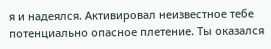я и надеялся. Активировал неизвестное тебе потенциально опасное плетение. Ты оказался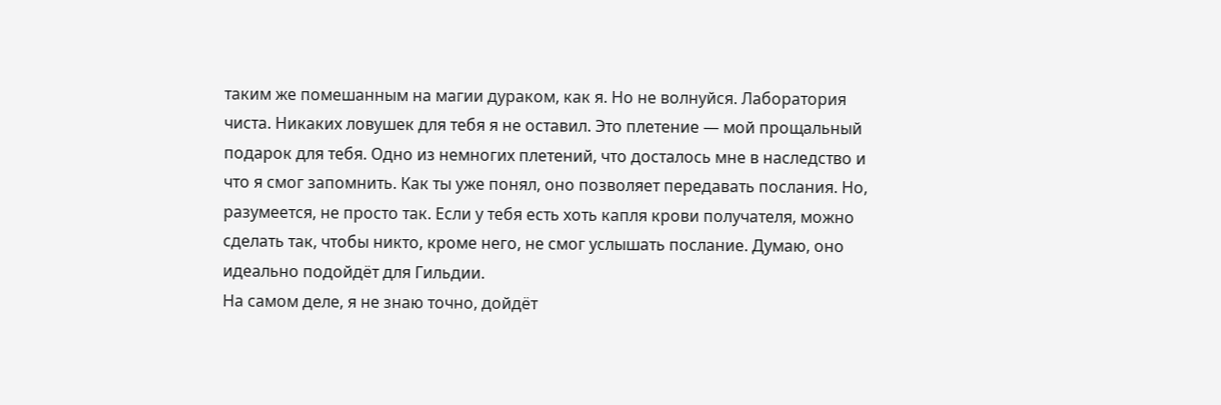таким же помешанным на магии дураком, как я. Но не волнуйся. Лаборатория чиста. Никаких ловушек для тебя я не оставил. Это плетение — мой прощальный подарок для тебя. Одно из немногих плетений, что досталось мне в наследство и что я смог запомнить. Как ты уже понял, оно позволяет передавать послания. Но, разумеется, не просто так. Если у тебя есть хоть капля крови получателя, можно сделать так, чтобы никто, кроме него, не смог услышать послание. Думаю, оно идеально подойдёт для Гильдии.
На самом деле, я не знаю точно, дойдёт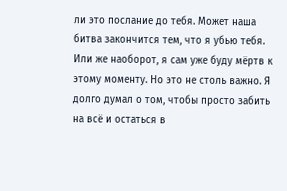ли это послание до тебя. Может наша битва закончится тем, что я убью тебя. Или же наоборот, я сам уже буду мёртв к этому моменту. Но это не столь важно. Я долго думал о том, чтобы просто забить на всё и остаться в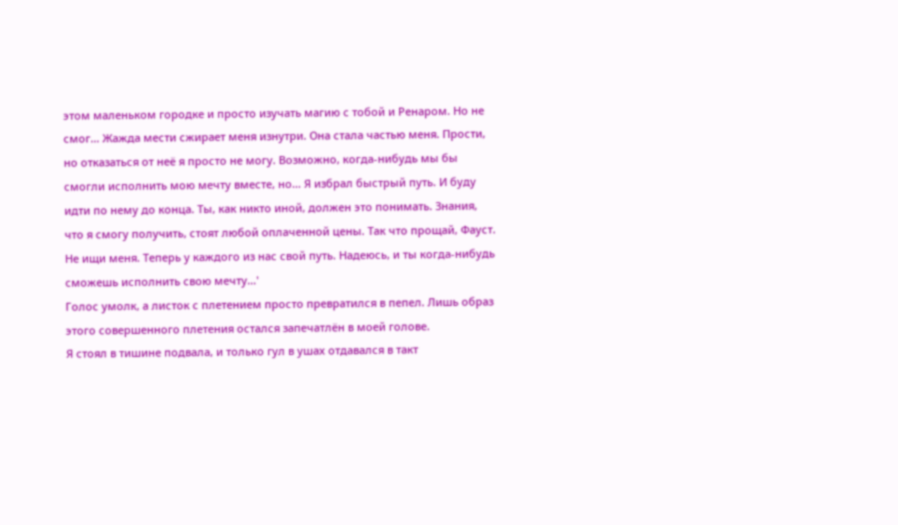этом маленьком городке и просто изучать магию с тобой и Ренаром. Но не смог… Жажда мести сжирает меня изнутри. Она стала частью меня. Прости, но отказаться от неё я просто не могу. Возможно, когда-нибудь мы бы смогли исполнить мою мечту вместе, но… Я избрал быстрый путь. И буду идти по нему до конца. Ты, как никто иной, должен это понимать. Знания, что я смогу получить, стоят любой оплаченной цены. Так что прощай, Фауст. Не ищи меня. Теперь у каждого из нас свой путь. Надеюсь, и ты когда-нибудь сможешь исполнить свою мечту…'
Голос умолк, а листок с плетением просто превратился в пепел. Лишь образ этого совершенного плетения остался запечатлён в моей голове.
Я стоял в тишине подвала, и только гул в ушах отдавался в такт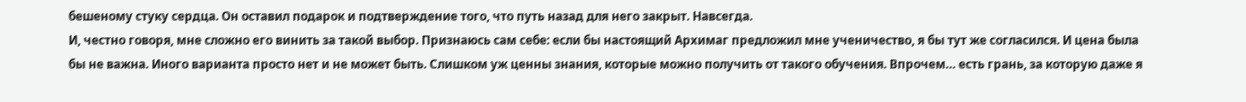бешеному стуку сердца. Он оставил подарок и подтверждение того, что путь назад для него закрыт. Навсегда.
И, честно говоря, мне сложно его винить за такой выбор. Признаюсь сам себе: если бы настоящий Архимаг предложил мне ученичество, я бы тут же согласился. И цена была бы не важна. Иного варианта просто нет и не может быть. Слишком уж ценны знания, которые можно получить от такого обучения. Впрочем… есть грань, за которую даже я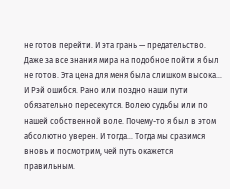не готов перейти. И эта грань — предательство. Даже за все знания мира на подобное пойти я был не готов. Эта цена для меня была слишком высока…
И Рэй ошибся. Рано или поздно наши пути обязательно пересекутся. Волею судьбы или по нашей собственной воле. Почему-то я был в этом абсолютно уверен. И тогда… Тогда мы сразимся вновь и посмотрим, чей путь окажется правильным.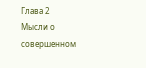Глава 2
Мысли о совершенном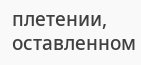плетении, оставленном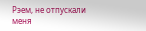Рэем, не отпускали меня